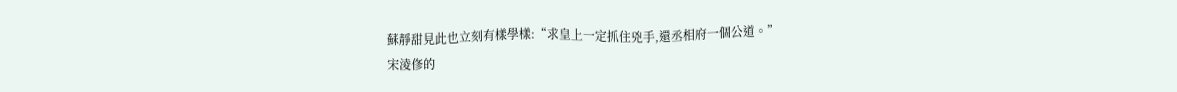蘇靜甜見此也立刻有樣學樣:“求皇上一定抓住兇手,還丞相府一個公道。”
宋淩俢的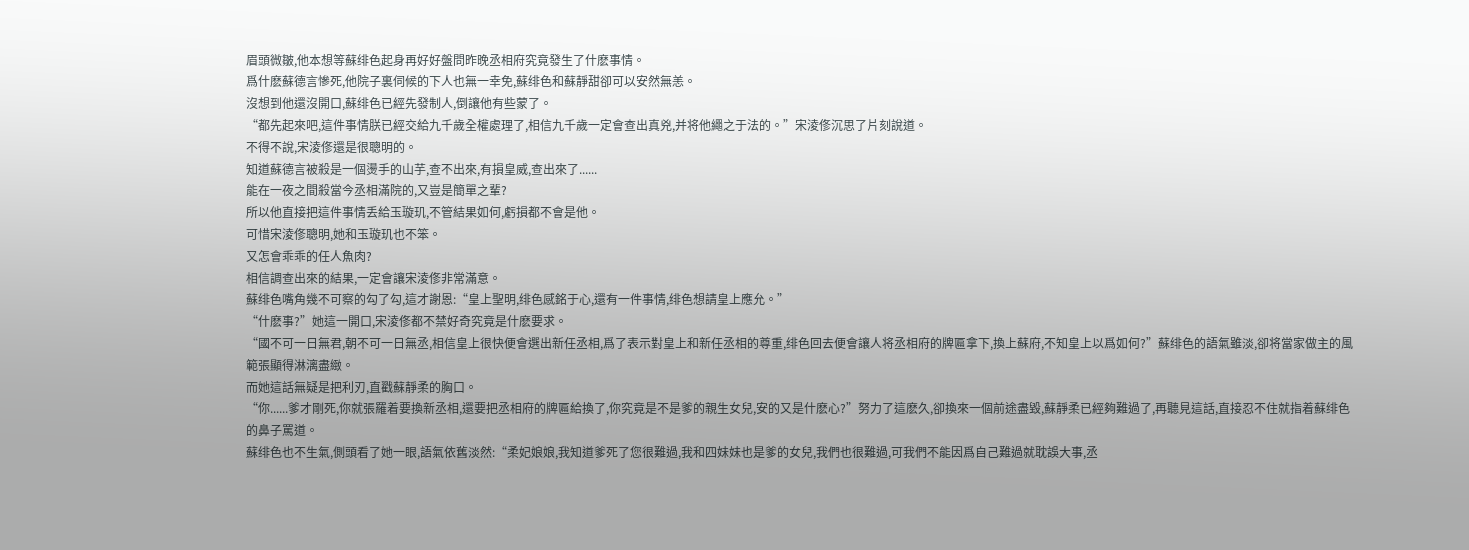眉頭微皺,他本想等蘇绯色起身再好好盤問昨晚丞相府究竟發生了什麽事情。
爲什麽蘇德言慘死,他院子裏伺候的下人也無一幸免,蘇绯色和蘇靜甜卻可以安然無恙。
沒想到他還沒開口,蘇绯色已經先發制人,倒讓他有些蒙了。
“都先起來吧,這件事情朕已經交給九千歲全權處理了,相信九千歲一定會查出真兇,并将他繩之于法的。”宋淩俢沉思了片刻說道。
不得不說,宋淩俢還是很聰明的。
知道蘇德言被殺是一個燙手的山芋,查不出來,有損皇威,查出來了......
能在一夜之間殺當今丞相滿院的,又豈是簡單之輩?
所以他直接把這件事情丢給玉璇玑,不管結果如何,虧損都不會是他。
可惜宋淩俢聰明,她和玉璇玑也不笨。
又怎會乖乖的任人魚肉?
相信調查出來的結果,一定會讓宋淩俢非常滿意。
蘇绯色嘴角幾不可察的勾了勾,這才謝恩:“皇上聖明,绯色感銘于心,還有一件事情,绯色想請皇上應允。”
“什麽事?”她這一開口,宋淩俢都不禁好奇究竟是什麽要求。
“國不可一日無君,朝不可一日無丞,相信皇上很快便會選出新任丞相,爲了表示對皇上和新任丞相的尊重,绯色回去便會讓人将丞相府的牌匾拿下,換上蘇府,不知皇上以爲如何?”蘇绯色的語氣雖淡,卻将當家做主的風範張顯得淋漓盡緻。
而她這話無疑是把利刃,直戳蘇靜柔的胸口。
“你......爹才剛死,你就張羅着要換新丞相,還要把丞相府的牌匾給換了,你究竟是不是爹的親生女兒,安的又是什麽心?”努力了這麽久,卻換來一個前途盡毀,蘇靜柔已經夠難過了,再聽見這話,直接忍不住就指着蘇绯色的鼻子罵道。
蘇绯色也不生氣,側頭看了她一眼,語氣依舊淡然:“柔妃娘娘,我知道爹死了您很難過,我和四妹妹也是爹的女兒,我們也很難過,可我們不能因爲自己難過就耽誤大事,丞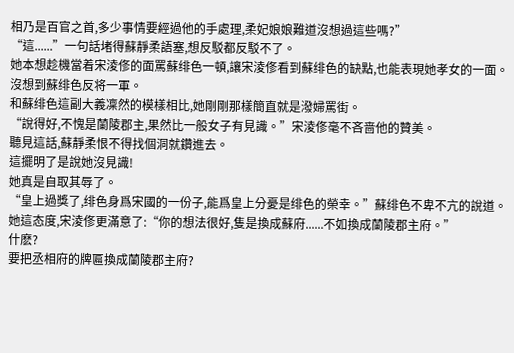相乃是百官之首,多少事情要經過他的手處理,柔妃娘娘難道沒想過這些嗎?”
“這......”一句話堵得蘇靜柔語塞,想反駁都反駁不了。
她本想趁機當着宋淩俢的面罵蘇绯色一頓,讓宋淩俢看到蘇绯色的缺點,也能表現她孝女的一面。
沒想到蘇绯色反将一軍。
和蘇绯色這副大義凜然的模樣相比,她剛剛那樣簡直就是潑婦罵街。
“說得好,不愧是蘭陵郡主,果然比一般女子有見識。”宋淩俢毫不吝啬他的贊美。
聽見這話,蘇靜柔恨不得找個洞就鑽進去。
這擺明了是說她沒見識!
她真是自取其辱了。
“皇上過獎了,绯色身爲宋國的一份子,能爲皇上分憂是绯色的榮幸。”蘇绯色不卑不亢的說道。
她這态度,宋淩俢更滿意了:“你的想法很好,隻是換成蘇府......不如換成蘭陵郡主府。”
什麽?
要把丞相府的牌匾換成蘭陵郡主府?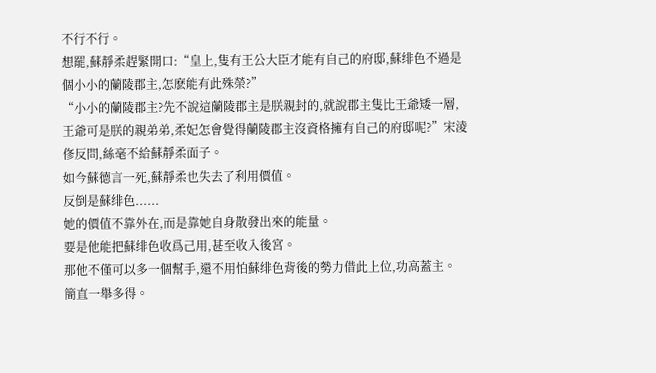不行不行。
想罷,蘇靜柔趕緊開口:“皇上,隻有王公大臣才能有自己的府邸,蘇绯色不過是個小小的蘭陵郡主,怎麽能有此殊榮?”
“小小的蘭陵郡主?先不說這蘭陵郡主是朕親封的,就說郡主隻比王爺矮一層,王爺可是朕的親弟弟,柔妃怎會覺得蘭陵郡主沒資格擁有自己的府邸呢?”宋淩俢反問,絲毫不給蘇靜柔面子。
如今蘇德言一死,蘇靜柔也失去了利用價值。
反倒是蘇绯色......
她的價值不靠外在,而是靠她自身散發出來的能量。
要是他能把蘇绯色收爲己用,甚至收入後宮。
那他不僅可以多一個幫手,還不用怕蘇绯色背後的勢力借此上位,功高蓋主。
簡直一舉多得。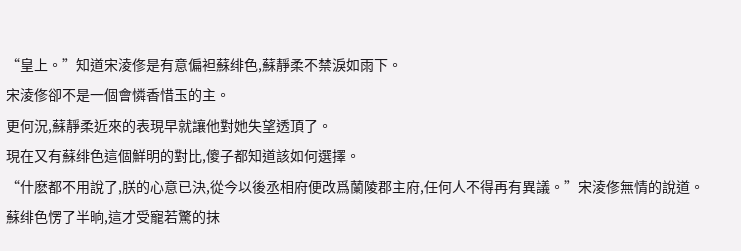“皇上。”知道宋淩俢是有意偏袒蘇绯色,蘇靜柔不禁淚如雨下。
宋淩俢卻不是一個會憐香惜玉的主。
更何況,蘇靜柔近來的表現早就讓他對她失望透頂了。
現在又有蘇绯色這個鮮明的對比,傻子都知道該如何選擇。
“什麽都不用說了,朕的心意已決,從今以後丞相府便改爲蘭陵郡主府,任何人不得再有異議。”宋淩俢無情的說道。
蘇绯色愣了半晌,這才受寵若驚的抹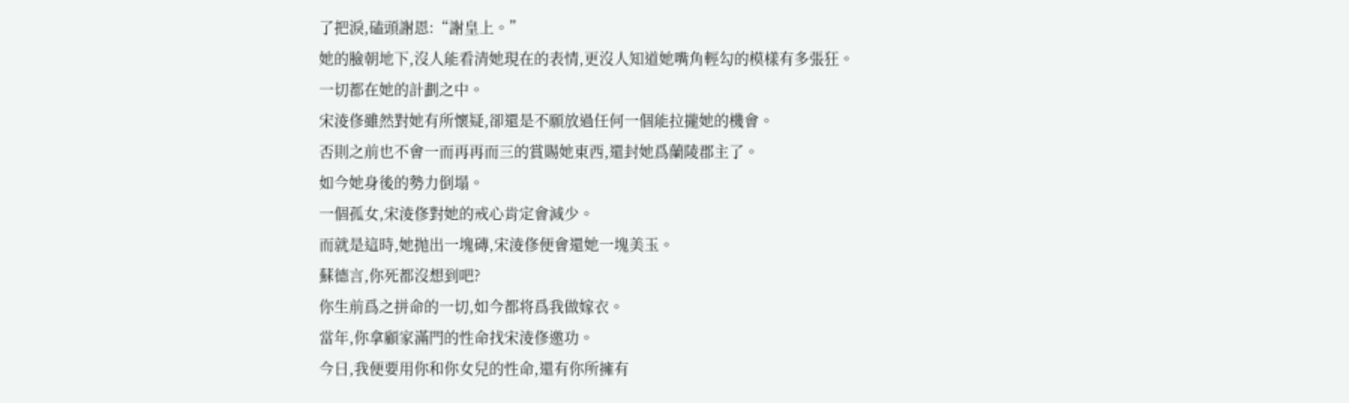了把淚,磕頭謝恩:“謝皇上。”
她的臉朝地下,沒人能看清她現在的表情,更沒人知道她嘴角輕勾的模樣有多張狂。
一切都在她的計劃之中。
宋淩俢雖然對她有所懷疑,卻還是不願放過任何一個能拉攏她的機會。
否則之前也不會一而再再而三的賞賜她東西,還封她爲蘭陵郡主了。
如今她身後的勢力倒塌。
一個孤女,宋淩俢對她的戒心肯定會減少。
而就是這時,她抛出一塊磚,宋淩俢便會還她一塊美玉。
蘇德言,你死都沒想到吧?
你生前爲之拼命的一切,如今都将爲我做嫁衣。
當年,你拿顧家滿門的性命找宋淩俢邀功。
今日,我便要用你和你女兒的性命,還有你所擁有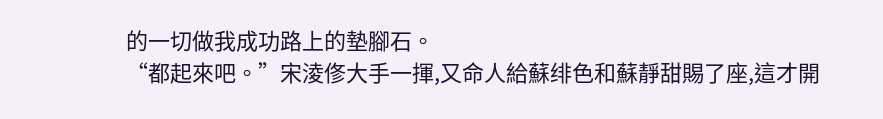的一切做我成功路上的墊腳石。
“都起來吧。”宋淩俢大手一揮,又命人給蘇绯色和蘇靜甜賜了座,這才開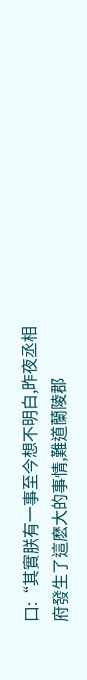口:“其實朕有一事至今想不明白,昨夜丞相府發生了這麽大的事情,難道蘭陵郡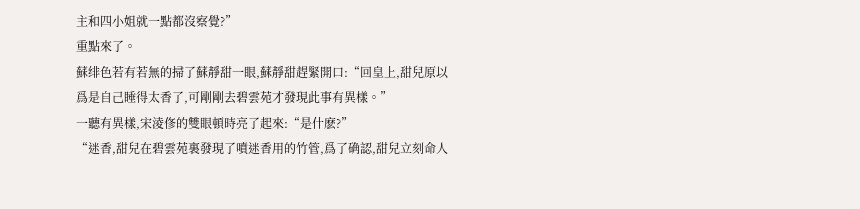主和四小姐就一點都沒察覺?”
重點來了。
蘇绯色若有若無的掃了蘇靜甜一眼,蘇靜甜趕緊開口:“回皇上,甜兒原以爲是自己睡得太香了,可剛剛去碧雲苑才發現此事有異樣。”
一聽有異樣,宋淩俢的雙眼頓時亮了起來:“是什麽?”
“迷香,甜兒在碧雲苑裏發現了噴迷香用的竹管,爲了确認,甜兒立刻命人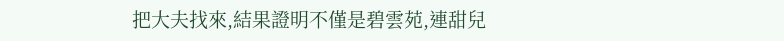把大夫找來,結果證明不僅是碧雲苑,連甜兒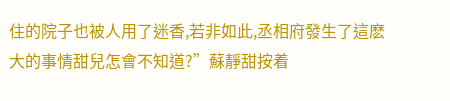住的院子也被人用了迷香,若非如此,丞相府發生了這麽大的事情甜兒怎會不知道?”蘇靜甜按着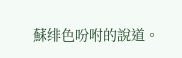蘇绯色吩咐的說道。